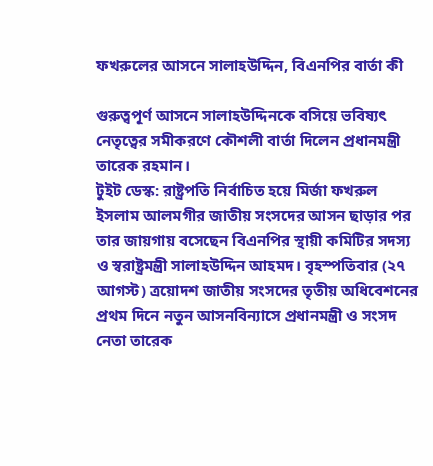ফখরুলের আসনে সালাহউদ্দিন, বিএনপির বার্তা কী

গুরুত্বপূর্ণ আসনে সালাহউদ্দিনকে বসিয়ে ভবিষ্যৎ নেতৃত্বের সমীকরণে কৌশলী বার্তা দিলেন প্রধানমন্ত্রী তারেক রহমান।
টুইট ডেস্ক: রাষ্ট্রপতি নির্বাচিত হয়ে মির্জা ফখরুল ইসলাম আলমগীর জাতীয় সংসদের আসন ছাড়ার পর তার জায়গায় বসেছেন বিএনপির স্থায়ী কমিটির সদস্য ও স্বরাষ্ট্রমন্ত্রী সালাহউদ্দিন আহমদ। বৃহস্পতিবার (২৭ আগস্ট) ত্রয়োদশ জাতীয় সংসদের তৃতীয় অধিবেশনের প্রথম দিনে নতুন আসনবিন্যাসে প্রধানমন্ত্রী ও সংসদ নেতা তারেক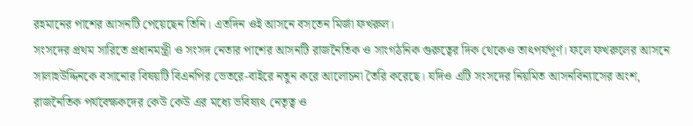রহমানের পাশের আসনটি পেয়েছেন তিনি। এতদিন ওই আসনে বসতেন মির্জা ফখরুল।
সংসদের প্রথম সারিতে প্রধানমন্ত্রী ও সংসদ নেতার পাশের আসনটি রাজনৈতিক ও সাংগঠনিক গুরুত্বের দিক থেকেও তাৎপর্যপূর্ণ। ফলে ফখরুলের আসনে সালাহউদ্দিনকে বসানোর বিষয়টি বিএনপির ভেতরে-বাইরে নতুন করে আলোচনা তৈরি করেছে। যদিও এটি সংসদের নিয়মিত আসনবিন্যাসের অংশ, রাজনৈতিক পর্যবেক্ষকদের কেউ কেউ এর মধ্যে ভবিষ্যৎ নেতৃত্ব ও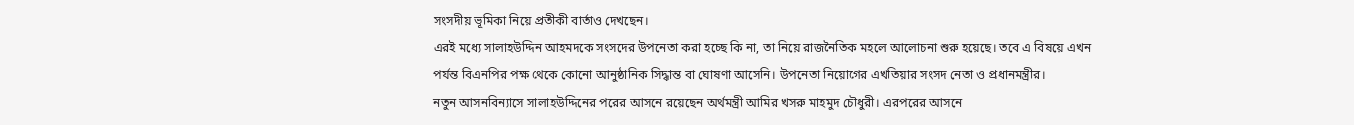সংসদীয় ভূমিকা নিয়ে প্রতীকী বার্তাও দেখছেন।
এরই মধ্যে সালাহউদ্দিন আহমদকে সংসদের উপনেতা করা হচ্ছে কি না, তা নিয়ে রাজনৈতিক মহলে আলোচনা শুরু হয়েছে। তবে এ বিষয়ে এখন পর্যন্ত বিএনপির পক্ষ থেকে কোনো আনুষ্ঠানিক সিদ্ধান্ত বা ঘোষণা আসেনি। উপনেতা নিয়োগের এখতিয়ার সংসদ নেতা ও প্রধানমন্ত্রীর।
নতুন আসনবিন্যাসে সালাহউদ্দিনের পরের আসনে রয়েছেন অর্থমন্ত্রী আমির খসরু মাহমুদ চৌধুরী। এরপরের আসনে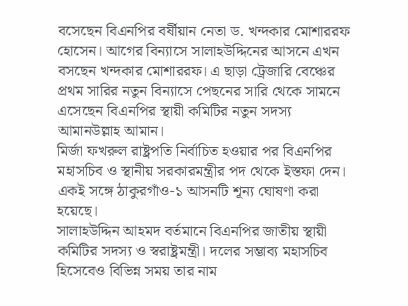বসেছেন বিএনপির বর্ষীয়ান নেতা ড. খন্দকার মোশাররফ হোসেন। আগের বিন্যাসে সালাহউদ্দিনের আসনে এখন বসছেন খন্দকার মোশাররফ। এ ছাড়া ট্রেজারি বেঞ্চের প্রথম সারির নতুন বিন্যাসে পেছনের সারি থেকে সামনে এসেছেন বিএনপির স্থায়ী কমিটির নতুন সদস্য আমানউল্লাহ আমান।
মির্জা ফখরুল রাষ্ট্রপতি নির্বাচিত হওয়ার পর বিএনপির মহাসচিব ও স্থানীয় সরকারমন্ত্রীর পদ থেকে ইস্তফা দেন। একই সঙ্গে ঠাকুরগাঁও-১ আসনটি শূন্য ঘোষণা করা হয়েছে।
সালাহউদ্দিন আহমদ বর্তমানে বিএনপির জাতীয় স্থায়ী কমিটির সদস্য ও স্বরাষ্ট্রমন্ত্রী। দলের সম্ভাব্য মহাসচিব হিসেবেও বিভিন্ন সময় তার নাম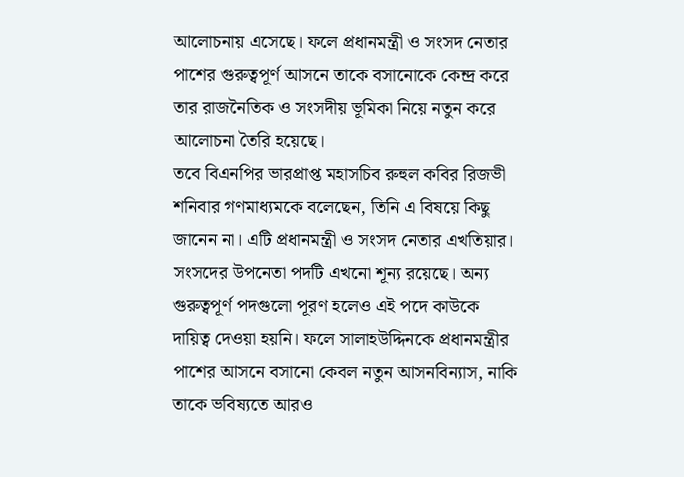আলোচনায় এসেছে। ফলে প্রধানমন্ত্রী ও সংসদ নেতার পাশের গুরুত্বপূর্ণ আসনে তাকে বসানোকে কেন্দ্র করে তার রাজনৈতিক ও সংসদীয় ভূমিকা নিয়ে নতুন করে আলোচনা তৈরি হয়েছে।
তবে বিএনপির ভারপ্রাপ্ত মহাসচিব রুহুল কবির রিজভী শনিবার গণমাধ্যমকে বলেছেন, তিনি এ বিষয়ে কিছু জানেন না। এটি প্রধানমন্ত্রী ও সংসদ নেতার এখতিয়ার।
সংসদের উপনেতা পদটি এখনো শূন্য রয়েছে। অন্য গুরুত্বপূর্ণ পদগুলো পূরণ হলেও এই পদে কাউকে দায়িত্ব দেওয়া হয়নি। ফলে সালাহউদ্দিনকে প্রধানমন্ত্রীর পাশের আসনে বসানো কেবল নতুন আসনবিন্যাস, নাকি তাকে ভবিষ্যতে আরও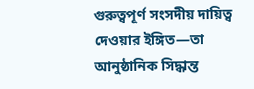গুরুত্বপূর্ণ সংসদীয় দায়িত্ব দেওয়ার ইঙ্গিত—তা আনুষ্ঠানিক সিদ্ধান্ত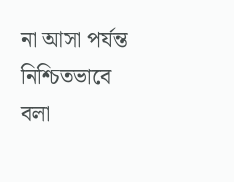না আসা পর্যন্ত নিশ্চিতভাবে বলা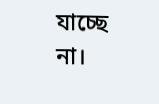যাচ্ছে না।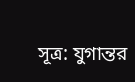সূত্র: যুগান্তর